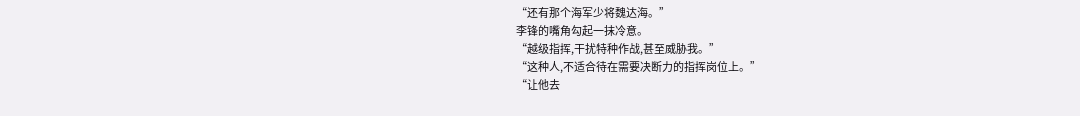“还有那个海军少将魏达海。”
李锋的嘴角勾起一抹冷意。
“越级指挥,干扰特种作战,甚至威胁我。”
“这种人,不适合待在需要决断力的指挥岗位上。”
“让他去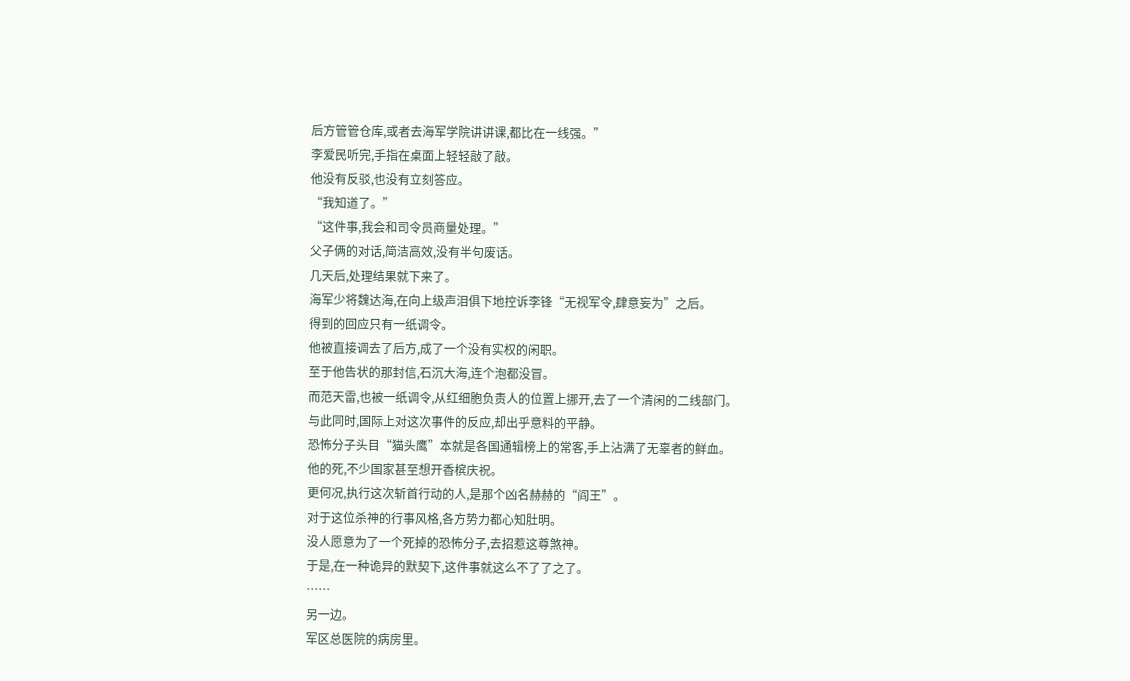后方管管仓库,或者去海军学院讲讲课,都比在一线强。”
李爱民听完,手指在桌面上轻轻敲了敲。
他没有反驳,也没有立刻答应。
“我知道了。”
“这件事,我会和司令员商量处理。”
父子俩的对话,简洁高效,没有半句废话。
几天后,处理结果就下来了。
海军少将魏达海,在向上级声泪俱下地控诉李锋“无视军令,肆意妄为”之后。
得到的回应只有一纸调令。
他被直接调去了后方,成了一个没有实权的闲职。
至于他告状的那封信,石沉大海,连个泡都没冒。
而范天雷,也被一纸调令,从红细胞负责人的位置上挪开,去了一个清闲的二线部门。
与此同时,国际上对这次事件的反应,却出乎意料的平静。
恐怖分子头目“猫头鹰”本就是各国通辑榜上的常客,手上沾满了无辜者的鲜血。
他的死,不少国家甚至想开香槟庆祝。
更何况,执行这次斩首行动的人,是那个凶名赫赫的“阎王”。
对于这位杀神的行事风格,各方势力都心知肚明。
没人愿意为了一个死掉的恐怖分子,去招惹这尊煞神。
于是,在一种诡异的默契下,这件事就这么不了了之了。
……
另一边。
军区总医院的病房里。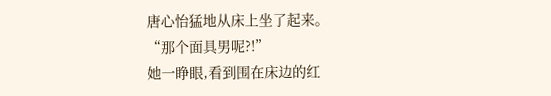唐心怡猛地从床上坐了起来。
“那个面具男呢?!”
她一睁眼,看到围在床边的红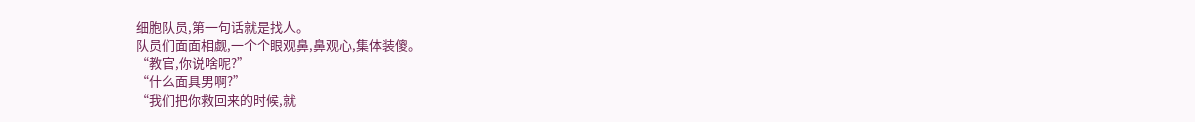细胞队员,第一句话就是找人。
队员们面面相觑,一个个眼观鼻,鼻观心,集体装傻。
“教官,你说啥呢?”
“什么面具男啊?”
“我们把你救回来的时候,就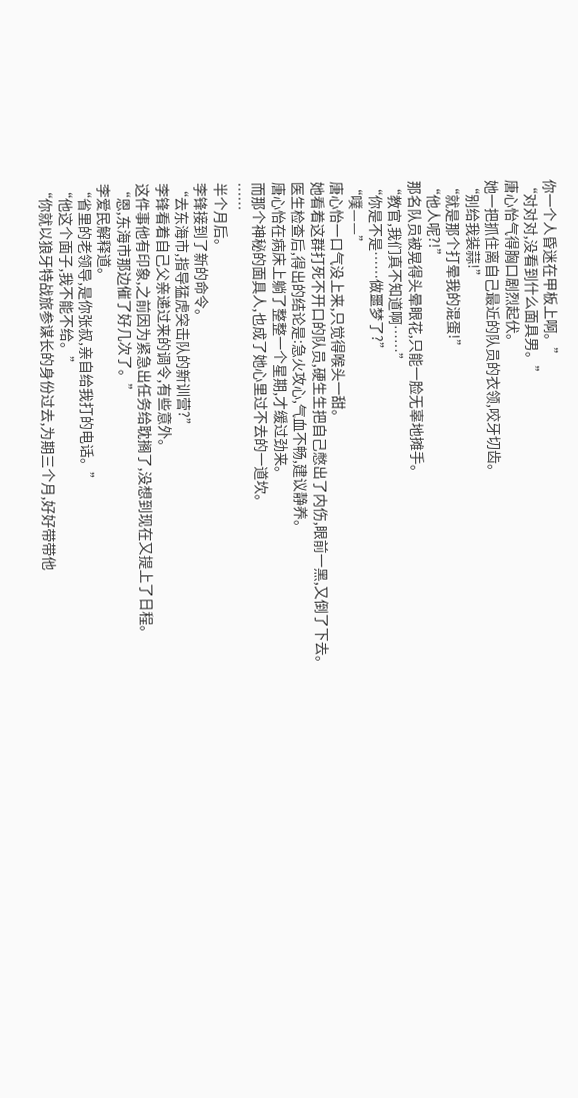你一个人昏迷在甲板上啊。”
“对对对,没看到什么面具男。”
唐心怡气得胸口剧烈起伏。
她一把抓住离自己最近的队员的衣领,咬牙切齿。
“别给我装蒜!”
“就是那个打晕我的混蛋!”
“他人呢?!”
那名队员被晃得头晕眼花,只能一脸无辜地摊手。
“教官,我们真不知道啊……”
“你是不是……做噩梦了?”
“噗——”
唐心怡一口气没上来,只觉得喉头一甜。
她看着这群打死不开口的队员,硬生生把自己憋出了内伤,眼前一黑,又倒了下去。
医生检查后,得出的结论是:急火攻心,气血不畅,建议静养。
唐心怡在病床上躺了整整一个星期,才缓过劲来。
而那个神秘的面具人,也成了她心里过不去的一道坎。
……
半个月后。
李锋接到了新的命令。
“去东海市,指导猛虎突击队的新训营?”
李锋看着自己父亲递过来的调令,有些意外。
这件事他有印象,之前因为紧急出任务给耽搁了,没想到现在又提上了日程。
“恩,东海市那边催了好几次了。”
李爱民解释道。
“省里的老领导,是你张叔,亲自给我打的电话。”
“他这个面子,我不能不给。”
“你就以狼牙特战旅参谋长的身份过去,为期三个月,好好带带他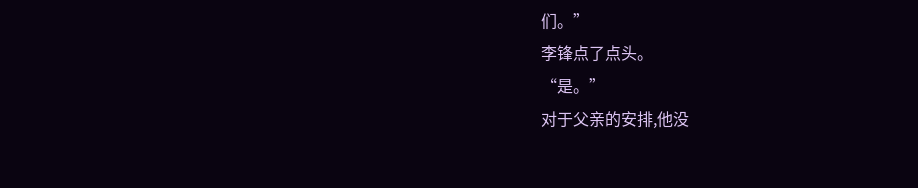们。”
李锋点了点头。
“是。”
对于父亲的安排,他没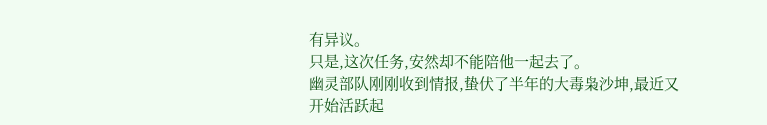有异议。
只是,这次任务,安然却不能陪他一起去了。
幽灵部队刚刚收到情报,蛰伏了半年的大毒枭沙坤,最近又开始活跃起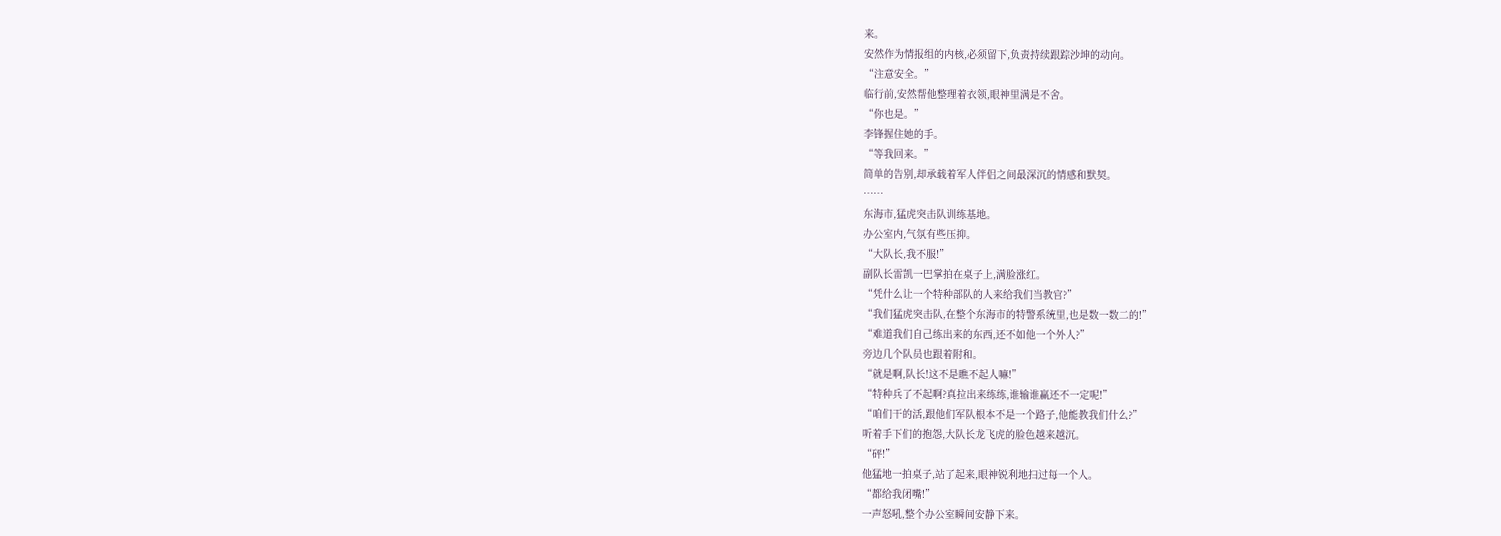来。
安然作为情报组的内核,必须留下,负责持续跟踪沙坤的动向。
“注意安全。”
临行前,安然帮他整理着衣领,眼神里满是不舍。
“你也是。”
李锋握住她的手。
“等我回来。”
简单的告别,却承载着军人伴侣之间最深沉的情感和默契。
……
东海市,猛虎突击队训练基地。
办公室内,气氛有些压抑。
“大队长,我不服!”
副队长雷凯一巴掌拍在桌子上,满脸涨红。
“凭什么让一个特种部队的人来给我们当教官?”
“我们猛虎突击队,在整个东海市的特警系统里,也是数一数二的!”
“难道我们自己练出来的东西,还不如他一个外人?”
旁边几个队员也跟着附和。
“就是啊,队长!这不是瞧不起人嘛!”
“特种兵了不起啊?真拉出来练练,谁输谁赢还不一定呢!”
“咱们干的活,跟他们军队根本不是一个路子,他能教我们什么?”
听着手下们的抱怨,大队长龙飞虎的脸色越来越沉。
“砰!”
他猛地一拍桌子,站了起来,眼神锐利地扫过每一个人。
“都给我闭嘴!”
一声怒吼,整个办公室瞬间安静下来。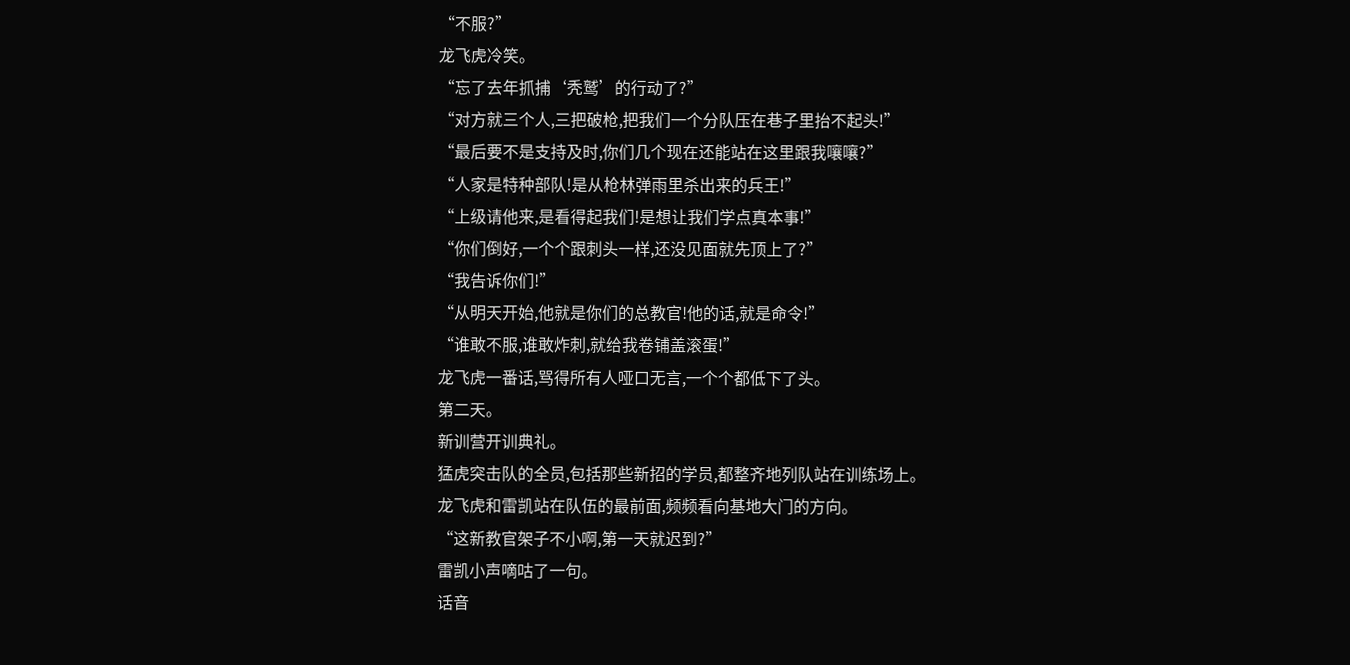“不服?”
龙飞虎冷笑。
“忘了去年抓捕‘秃鹫’的行动了?”
“对方就三个人,三把破枪,把我们一个分队压在巷子里抬不起头!”
“最后要不是支持及时,你们几个现在还能站在这里跟我嚷嚷?”
“人家是特种部队!是从枪林弹雨里杀出来的兵王!”
“上级请他来,是看得起我们!是想让我们学点真本事!”
“你们倒好,一个个跟刺头一样,还没见面就先顶上了?”
“我告诉你们!”
“从明天开始,他就是你们的总教官!他的话,就是命令!”
“谁敢不服,谁敢炸刺,就给我卷铺盖滚蛋!”
龙飞虎一番话,骂得所有人哑口无言,一个个都低下了头。
第二天。
新训营开训典礼。
猛虎突击队的全员,包括那些新招的学员,都整齐地列队站在训练场上。
龙飞虎和雷凯站在队伍的最前面,频频看向基地大门的方向。
“这新教官架子不小啊,第一天就迟到?”
雷凯小声嘀咕了一句。
话音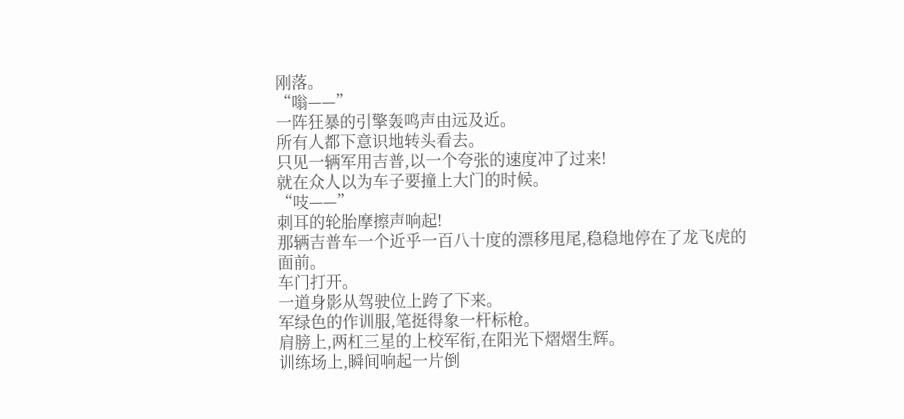刚落。
“嗡——”
一阵狂暴的引擎轰鸣声由远及近。
所有人都下意识地转头看去。
只见一辆军用吉普,以一个夸张的速度冲了过来!
就在众人以为车子要撞上大门的时候。
“吱——”
刺耳的轮胎摩擦声响起!
那辆吉普车一个近乎一百八十度的漂移甩尾,稳稳地停在了龙飞虎的面前。
车门打开。
一道身影从驾驶位上跨了下来。
军绿色的作训服,笔挺得象一杆标枪。
肩膀上,两杠三星的上校军衔,在阳光下熠熠生辉。
训练场上,瞬间响起一片倒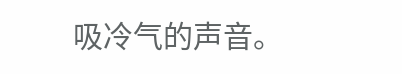吸冷气的声音。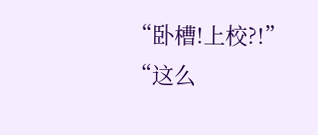“卧槽!上校?!”
“这么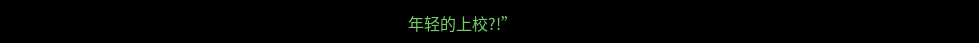年轻的上校?!”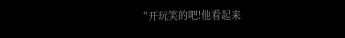“开玩笑的吧!他看起来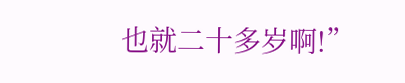也就二十多岁啊!”